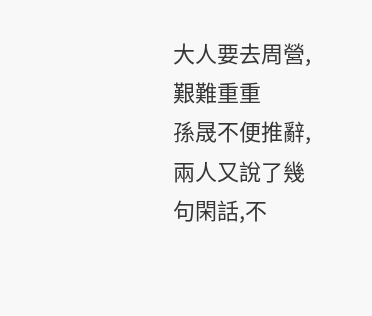大人要去周營,艱難重重
孫晟不便推辭,兩人又說了幾句閑話,不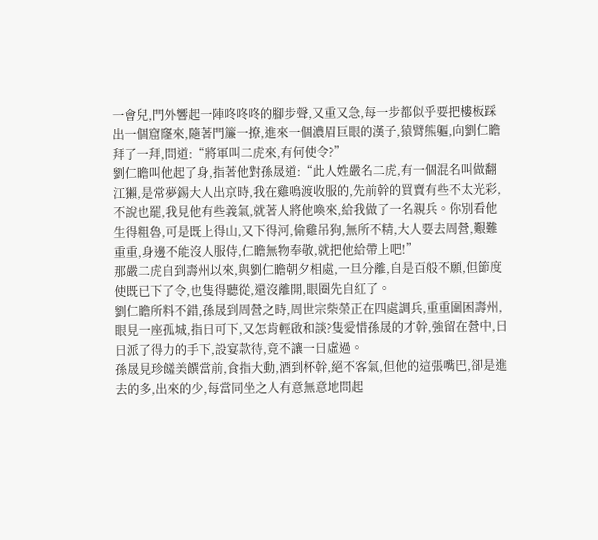一會兒,門外響起一陣咚咚咚的腳步聲,又重又急,每一步都似乎要把樓板踩出一個窟窿來,隨著門簾一撩,進來一個濃眉巨眼的漢子,猿臂熊軀,向劉仁瞻拜了一拜,問道:“將軍叫二虎來,有何使令?”
劉仁瞻叫他起了身,指著他對孫晟道:“此人姓嚴名二虎,有一個混名叫做翻江獺,是常夢錫大人出京時,我在雞鳴渡收服的,先前幹的買賣有些不太光彩,不說也罷,我見他有些義氣,就著人將他喚來,給我做了一名親兵。你別看他生得粗魯,可是既上得山,又下得河,偷雞吊狗,無所不精,大人要去周營,艱難重重,身邊不能沒人服侍,仁瞻無物奉敬,就把他給帶上吧!”
那嚴二虎自到壽州以來,與劉仁瞻朝夕相處,一旦分離,自是百般不願,但節度使既已下了令,也隻得聽從,還沒離開,眼圈先自紅了。
劉仁瞻所料不錯,孫晟到周營之時,周世宗柴榮正在四處調兵,重重圍困壽州,眼見一座孤城,指日可下,又怎肯輕啟和談?隻愛惜孫晟的才幹,強留在營中,日日派了得力的手下,設宴款待,竟不讓一日虛過。
孫晟見珍饈美饌當前,食指大動,酒到杯幹,絕不客氣,但他的這張嘴巴,卻是進去的多,出來的少,每當同坐之人有意無意地問起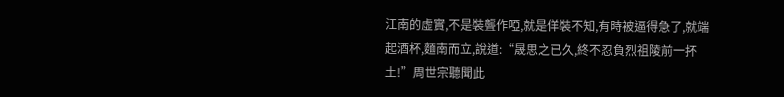江南的虛實,不是裝聾作啞,就是佯裝不知,有時被逼得急了,就端起酒杯,麵南而立,說道:“晟思之已久,終不忍負烈祖陵前一抔土!”周世宗聽聞此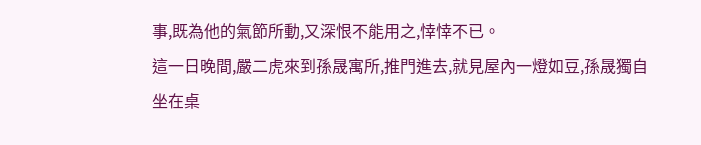事,既為他的氣節所動,又深恨不能用之,悻悻不已。
這一日晚間,嚴二虎來到孫晟寓所,推門進去,就見屋內一燈如豆,孫晟獨自坐在桌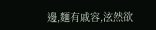邊,麵有戚容,泫然欲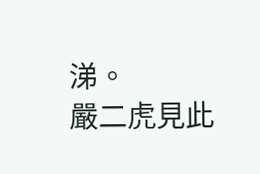涕。
嚴二虎見此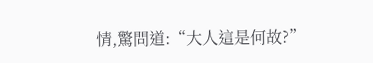情,驚問道:“大人這是何故?”